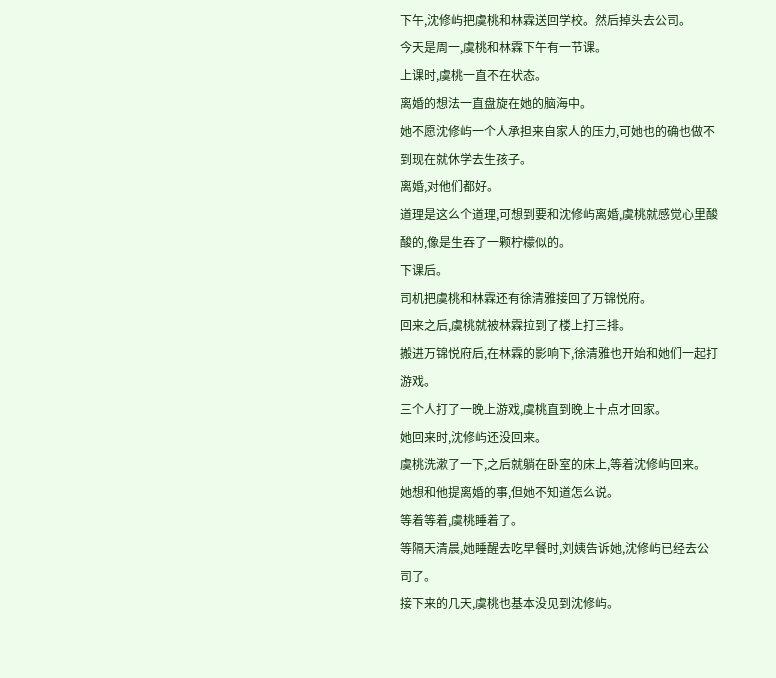下午,沈修屿把虞桃和林霖送回学校。然后掉头去公司。
今天是周一,虞桃和林霖下午有一节课。
上课时,虞桃一直不在状态。
离婚的想法一直盘旋在她的脑海中。
她不愿沈修屿一个人承担来自家人的压力,可她也的确也做不到现在就休学去生孩子。
离婚,对他们都好。
道理是这么个道理,可想到要和沈修屿离婚,虞桃就感觉心里酸酸的,像是生吞了一颗柠檬似的。
下课后。
司机把虞桃和林霖还有徐清雅接回了万锦悦府。
回来之后,虞桃就被林霖拉到了楼上打三排。
搬进万锦悦府后,在林霖的影响下,徐清雅也开始和她们一起打游戏。
三个人打了一晚上游戏,虞桃直到晚上十点才回家。
她回来时,沈修屿还没回来。
虞桃洗漱了一下,之后就躺在卧室的床上,等着沈修屿回来。
她想和他提离婚的事,但她不知道怎么说。
等着等着,虞桃睡着了。
等隔天清晨,她睡醒去吃早餐时,刘姨告诉她,沈修屿已经去公司了。
接下来的几天,虞桃也基本没见到沈修屿。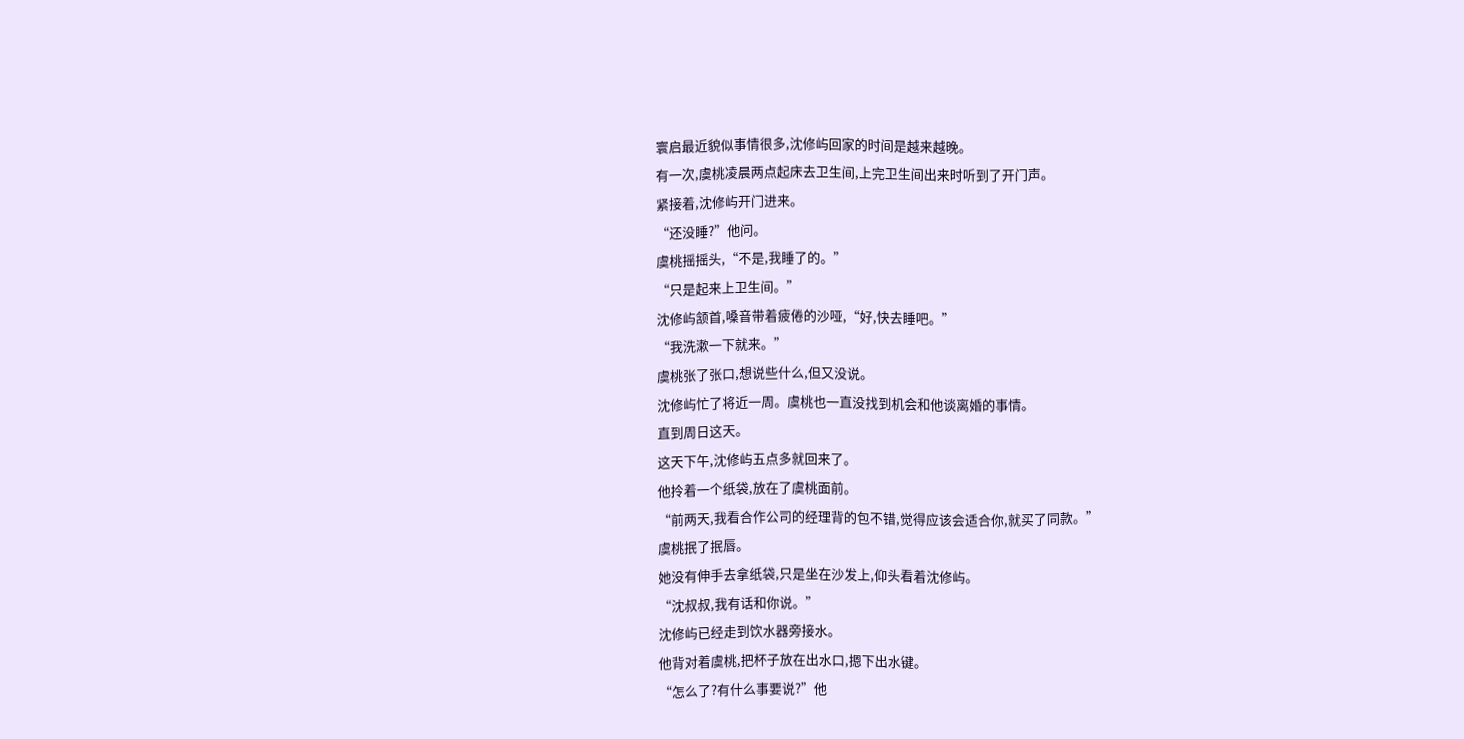寰启最近貌似事情很多,沈修屿回家的时间是越来越晚。
有一次,虞桃凌晨两点起床去卫生间,上完卫生间出来时听到了开门声。
紧接着,沈修屿开门进来。
“还没睡?”他问。
虞桃摇摇头,“不是,我睡了的。”
“只是起来上卫生间。”
沈修屿颔首,嗓音带着疲倦的沙哑,“好,快去睡吧。”
“我洗漱一下就来。”
虞桃张了张口,想说些什么,但又没说。
沈修屿忙了将近一周。虞桃也一直没找到机会和他谈离婚的事情。
直到周日这天。
这天下午,沈修屿五点多就回来了。
他拎着一个纸袋,放在了虞桃面前。
“前两天,我看合作公司的经理背的包不错,觉得应该会适合你,就买了同款。”
虞桃抿了抿唇。
她没有伸手去拿纸袋,只是坐在沙发上,仰头看着沈修屿。
“沈叔叔,我有话和你说。”
沈修屿已经走到饮水器旁接水。
他背对着虞桃,把杯子放在出水口,摁下出水键。
“怎么了?有什么事要说?”他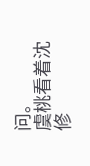问。
虞桃看着沈修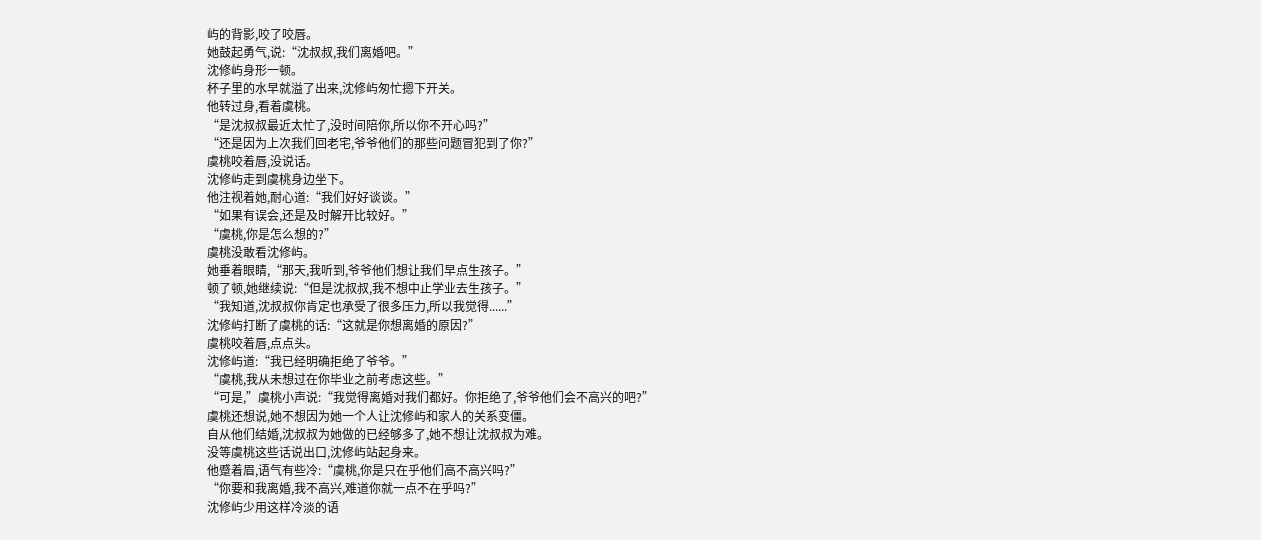屿的背影,咬了咬唇。
她鼓起勇气,说:“沈叔叔,我们离婚吧。”
沈修屿身形一顿。
杯子里的水早就溢了出来,沈修屿匆忙摁下开关。
他转过身,看着虞桃。
“是沈叔叔最近太忙了,没时间陪你,所以你不开心吗?”
“还是因为上次我们回老宅,爷爷他们的那些问题冒犯到了你?”
虞桃咬着唇,没说话。
沈修屿走到虞桃身边坐下。
他注视着她,耐心道:“我们好好谈谈。”
“如果有误会,还是及时解开比较好。”
“虞桃,你是怎么想的?”
虞桃没敢看沈修屿。
她垂着眼睛,“那天,我听到,爷爷他们想让我们早点生孩子。”
顿了顿,她继续说:“但是沈叔叔,我不想中止学业去生孩子。”
“我知道,沈叔叔你肯定也承受了很多压力,所以我觉得......”
沈修屿打断了虞桃的话:“这就是你想离婚的原因?”
虞桃咬着唇,点点头。
沈修屿道:“我已经明确拒绝了爷爷。”
“虞桃,我从未想过在你毕业之前考虑这些。”
“可是,”虞桃小声说:“我觉得离婚对我们都好。你拒绝了,爷爷他们会不高兴的吧?”
虞桃还想说,她不想因为她一个人让沈修屿和家人的关系变僵。
自从他们结婚,沈叔叔为她做的已经够多了,她不想让沈叔叔为难。
没等虞桃这些话说出口,沈修屿站起身来。
他蹙着眉,语气有些冷:“虞桃,你是只在乎他们高不高兴吗?”
“你要和我离婚,我不高兴,难道你就一点不在乎吗?”
沈修屿少用这样冷淡的语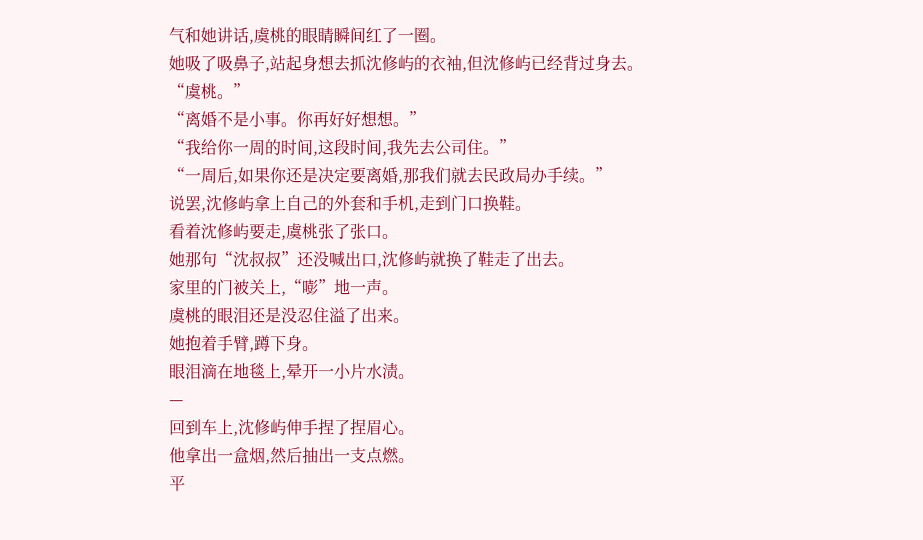气和她讲话,虞桃的眼睛瞬间红了一圈。
她吸了吸鼻子,站起身想去抓沈修屿的衣袖,但沈修屿已经背过身去。
“虞桃。”
“离婚不是小事。你再好好想想。”
“我给你一周的时间,这段时间,我先去公司住。”
“一周后,如果你还是决定要离婚,那我们就去民政局办手续。”
说罢,沈修屿拿上自己的外套和手机,走到门口换鞋。
看着沈修屿要走,虞桃张了张口。
她那句“沈叔叔”还没喊出口,沈修屿就换了鞋走了出去。
家里的门被关上,“嘭”地一声。
虞桃的眼泪还是没忍住溢了出来。
她抱着手臂,蹲下身。
眼泪滴在地毯上,晕开一小片水渍。
—
回到车上,沈修屿伸手捏了捏眉心。
他拿出一盒烟,然后抽出一支点燃。
平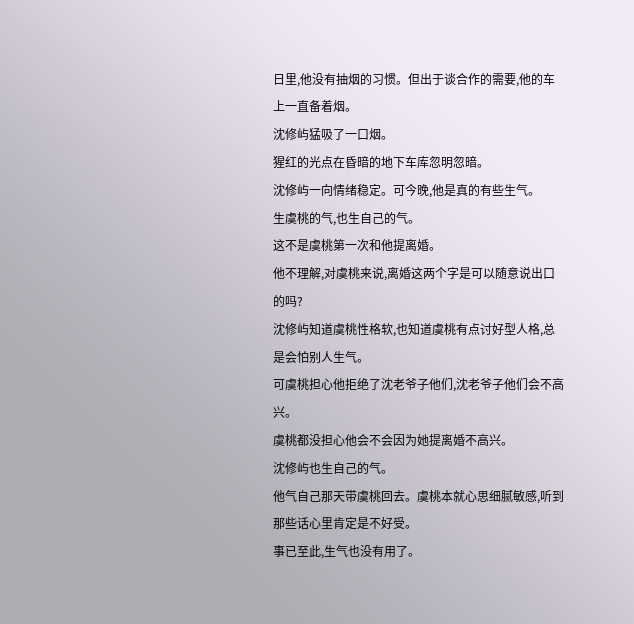日里,他没有抽烟的习惯。但出于谈合作的需要,他的车上一直备着烟。
沈修屿猛吸了一口烟。
猩红的光点在昏暗的地下车库忽明忽暗。
沈修屿一向情绪稳定。可今晚,他是真的有些生气。
生虞桃的气,也生自己的气。
这不是虞桃第一次和他提离婚。
他不理解,对虞桃来说,离婚这两个字是可以随意说出口的吗?
沈修屿知道虞桃性格软,也知道虞桃有点讨好型人格,总是会怕别人生气。
可虞桃担心他拒绝了沈老爷子他们,沈老爷子他们会不高兴。
虞桃都没担心他会不会因为她提离婚不高兴。
沈修屿也生自己的气。
他气自己那天带虞桃回去。虞桃本就心思细腻敏感,听到那些话心里肯定是不好受。
事已至此,生气也没有用了。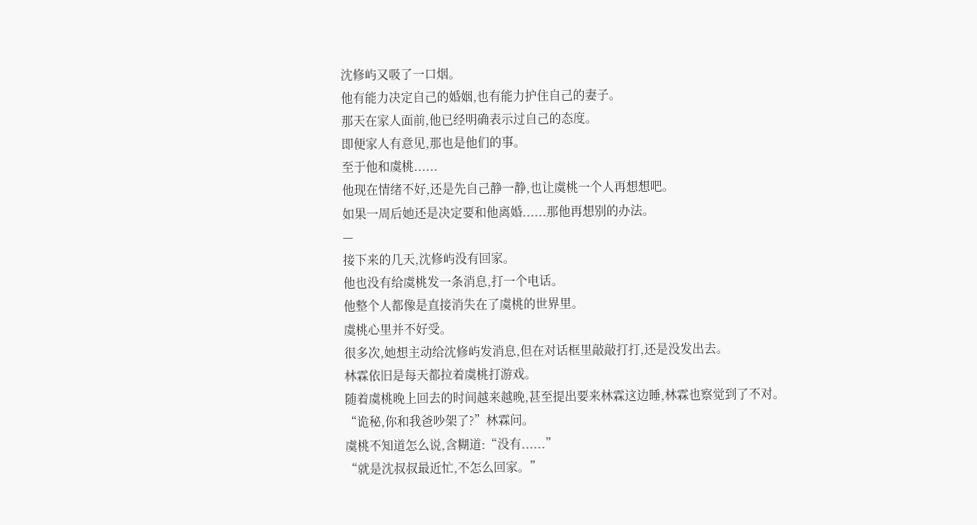沈修屿又吸了一口烟。
他有能力决定自己的婚姻,也有能力护住自己的妻子。
那天在家人面前,他已经明确表示过自己的态度。
即便家人有意见,那也是他们的事。
至于他和虞桃......
他现在情绪不好,还是先自己静一静,也让虞桃一个人再想想吧。
如果一周后她还是决定要和他离婚......那他再想别的办法。
—
接下来的几天,沈修屿没有回家。
他也没有给虞桃发一条消息,打一个电话。
他整个人都像是直接消失在了虞桃的世界里。
虞桃心里并不好受。
很多次,她想主动给沈修屿发消息,但在对话框里敲敲打打,还是没发出去。
林霖依旧是每天都拉着虞桃打游戏。
随着虞桃晚上回去的时间越来越晚,甚至提出要来林霖这边睡,林霖也察觉到了不对。
“诡秘,你和我爸吵架了?”林霖问。
虞桃不知道怎么说,含糊道:“没有......”
“就是沈叔叔最近忙,不怎么回家。”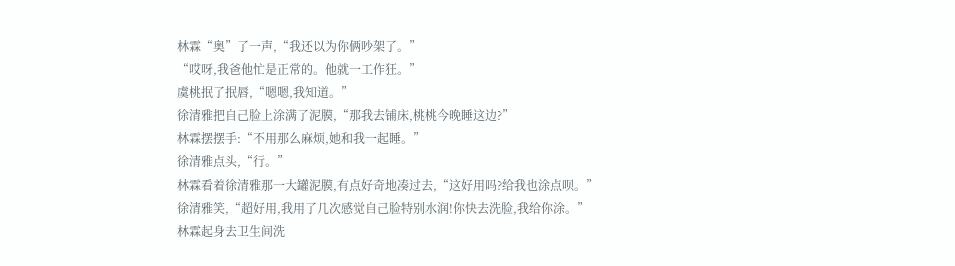林霖“奥”了一声,“我还以为你俩吵架了。”
“哎呀,我爸他忙是正常的。他就一工作狂。”
虞桃抿了抿唇,“嗯嗯,我知道。”
徐清雅把自己脸上涂满了泥膜,“那我去铺床,桃桃今晚睡这边?”
林霖摆摆手:“不用那么麻烦,她和我一起睡。”
徐清雅点头,“行。”
林霖看着徐清雅那一大罐泥膜,有点好奇地凑过去,“这好用吗?给我也涂点呗。”
徐清雅笑,“超好用,我用了几次感觉自己脸特别水润!你快去洗脸,我给你涂。”
林霖起身去卫生间洗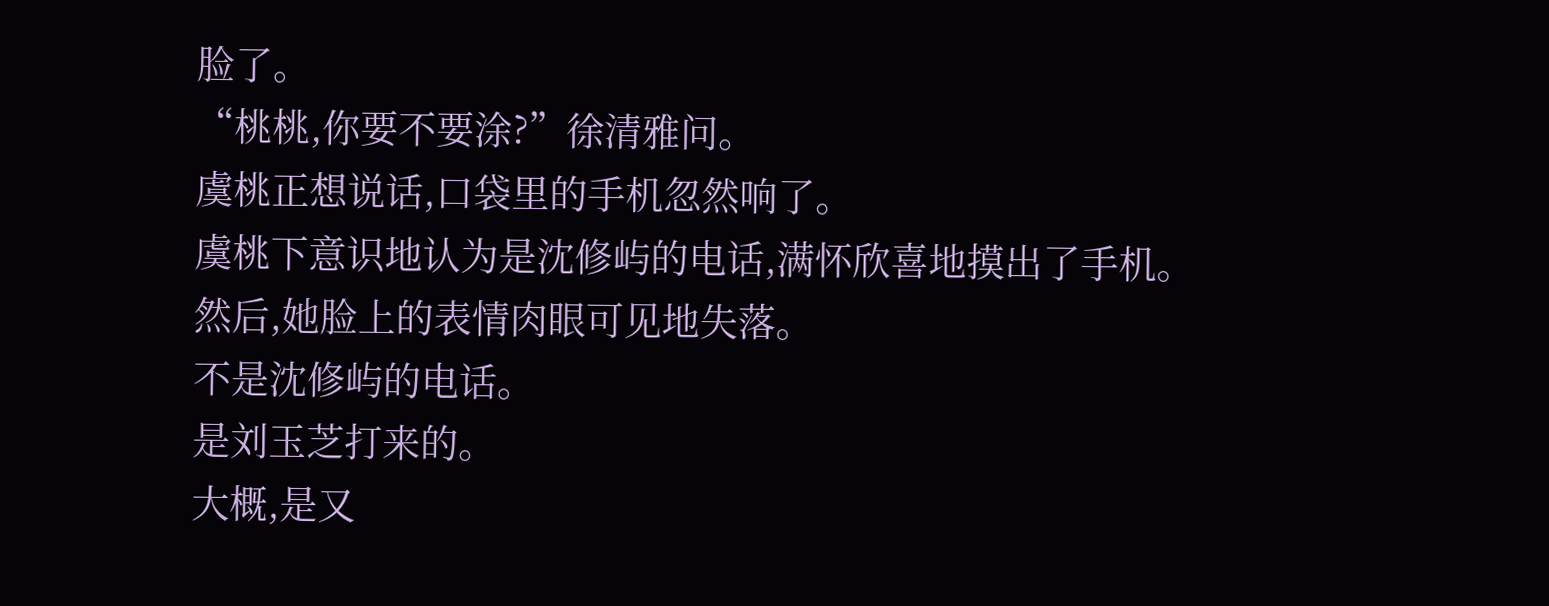脸了。
“桃桃,你要不要涂?”徐清雅问。
虞桃正想说话,口袋里的手机忽然响了。
虞桃下意识地认为是沈修屿的电话,满怀欣喜地摸出了手机。
然后,她脸上的表情肉眼可见地失落。
不是沈修屿的电话。
是刘玉芝打来的。
大概,是又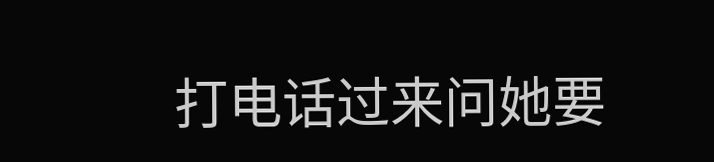打电话过来问她要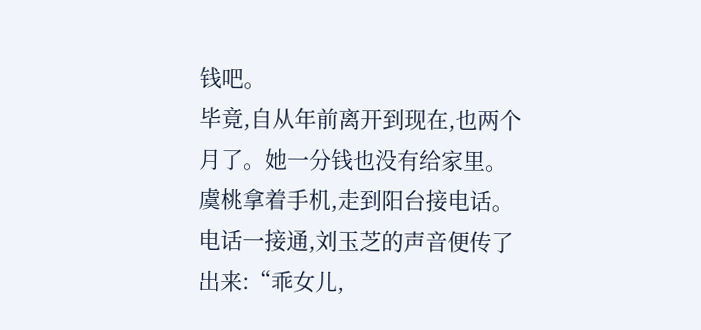钱吧。
毕竟,自从年前离开到现在,也两个月了。她一分钱也没有给家里。
虞桃拿着手机,走到阳台接电话。
电话一接通,刘玉芝的声音便传了出来:“乖女儿,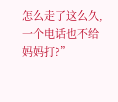怎么走了这么久,一个电话也不给妈妈打?”